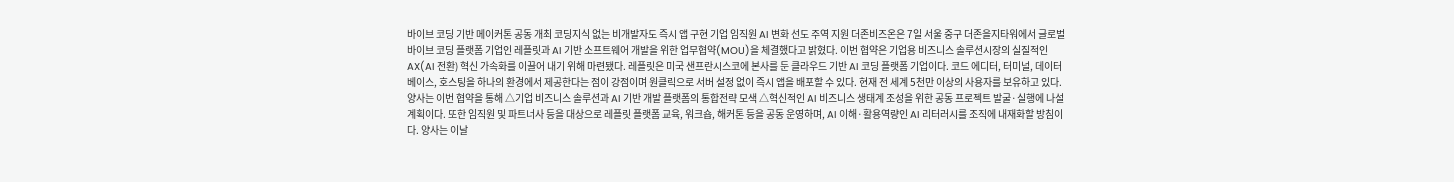바이브 코딩 기반 메이커톤 공동 개최 코딩지식 없는 비개발자도 즉시 앱 구현 기업 임직원 AI 변화 선도 주역 지원 더존비즈온은 7일 서울 중구 더존을지타워에서 글로벌 바이브 코딩 플랫폼 기업인 레플릿과 AI 기반 소프트웨어 개발을 위한 업무협약(MOU)을 체결했다고 밝혔다. 이번 협약은 기업용 비즈니스 솔루션시장의 실질적인 AX(AI 전환) 혁신 가속화를 이끌어 내기 위해 마련됐다. 레플릿은 미국 샌프란시스코에 본사를 둔 클라우드 기반 AI 코딩 플랫폼 기업이다. 코드 에디터, 터미널, 데이터베이스, 호스팅을 하나의 환경에서 제공한다는 점이 강점이며 원클릭으로 서버 설정 없이 즉시 앱을 배포할 수 있다. 현재 전 세계 5천만 이상의 사용자를 보유하고 있다. 양사는 이번 협약을 통해 △기업 비즈니스 솔루션과 AI 기반 개발 플랫폼의 통합전략 모색 △혁신적인 AI 비즈니스 생태계 조성을 위한 공동 프로젝트 발굴·실행에 나설 계획이다. 또한 임직원 및 파트너사 등을 대상으로 레플릿 플랫폼 교육, 워크숍, 해커톤 등을 공동 운영하며, AI 이해·활용역량인 AI 리터러시를 조직에 내재화할 방침이다. 양사는 이날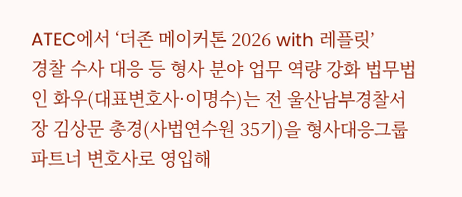ATEC에서 ‘더존 메이커톤 2026 with 레플릿’
경찰 수사 대응 등 형사 분야 업무 역량 강화 법무법인 화우(대표변호사·이명수)는 전 울산남부경찰서장 김상문 총경(사법연수원 35기)을 형사대응그룹 파트너 변호사로 영입해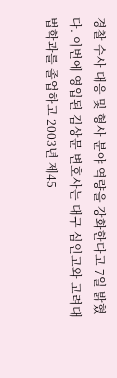경찰 수사 대응 및 형사 분야 역량을 강화한다고 7일 밝혔다. 이번에 영입된 김상문 변호사는 대구 심인고와 고려대 법학과를 졸업하고 2003년 제45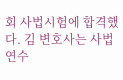회 사법시험에 합격했다. 김 변호사는 사법연수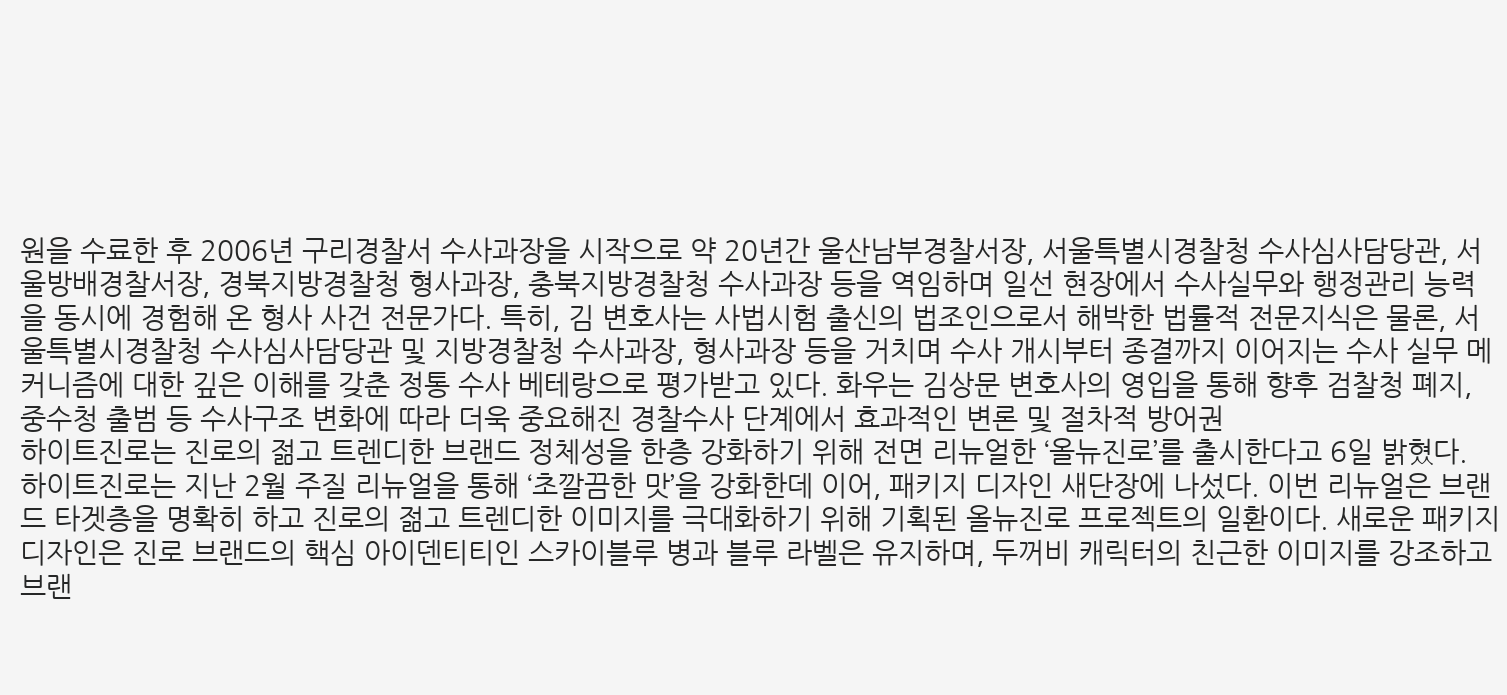원을 수료한 후 2006년 구리경찰서 수사과장을 시작으로 약 20년간 울산남부경찰서장, 서울특별시경찰청 수사심사담당관, 서울방배경찰서장, 경북지방경찰청 형사과장, 충북지방경찰청 수사과장 등을 역임하며 일선 현장에서 수사실무와 행정관리 능력을 동시에 경험해 온 형사 사건 전문가다. 특히, 김 변호사는 사법시험 출신의 법조인으로서 해박한 법률적 전문지식은 물론, 서울특별시경찰청 수사심사담당관 및 지방경찰청 수사과장, 형사과장 등을 거치며 수사 개시부터 종결까지 이어지는 수사 실무 메커니즘에 대한 깊은 이해를 갖춘 정통 수사 베테랑으로 평가받고 있다. 화우는 김상문 변호사의 영입을 통해 향후 검찰청 폐지, 중수청 출범 등 수사구조 변화에 따라 더욱 중요해진 경찰수사 단계에서 효과적인 변론 및 절차적 방어권
하이트진로는 진로의 젊고 트렌디한 브랜드 정체성을 한층 강화하기 위해 전면 리뉴얼한 ‘올뉴진로’를 출시한다고 6일 밝혔다. 하이트진로는 지난 2월 주질 리뉴얼을 통해 ‘초깔끔한 맛’을 강화한데 이어, 패키지 디자인 새단장에 나섰다. 이번 리뉴얼은 브랜드 타겟층을 명확히 하고 진로의 젊고 트렌디한 이미지를 극대화하기 위해 기획된 올뉴진로 프로젝트의 일환이다. 새로운 패키지 디자인은 진로 브랜드의 핵심 아이덴티티인 스카이블루 병과 블루 라벨은 유지하며, 두꺼비 캐릭터의 친근한 이미지를 강조하고 브랜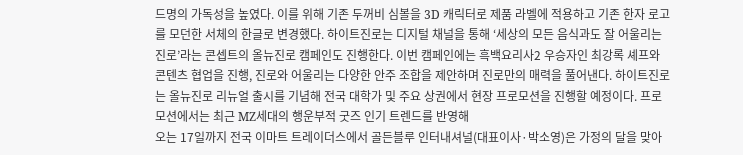드명의 가독성을 높였다. 이를 위해 기존 두꺼비 심볼을 3D 캐릭터로 제품 라벨에 적용하고 기존 한자 로고를 모던한 서체의 한글로 변경했다. 하이트진로는 디지털 채널을 통해 ‘세상의 모든 음식과도 잘 어울리는 진로’라는 콘셉트의 올뉴진로 캠페인도 진행한다. 이번 캠페인에는 흑백요리사2 우승자인 최강록 셰프와 콘텐츠 협업을 진행, 진로와 어울리는 다양한 안주 조합을 제안하며 진로만의 매력을 풀어낸다. 하이트진로는 올뉴진로 리뉴얼 출시를 기념해 전국 대학가 및 주요 상권에서 현장 프로모션을 진행할 예정이다. 프로모션에서는 최근 MZ세대의 행운부적 굿즈 인기 트렌드를 반영해
오는 17일까지 전국 이마트 트레이더스에서 골든블루 인터내셔널(대표이사·박소영)은 가정의 달을 맞아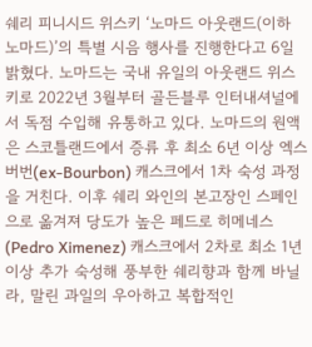쉐리 피니시드 위스키 ‘노마드 아웃랜드(이하 노마드)’의 특별 시음 행사를 진행한다고 6일 밝혔다. 노마드는 국내 유일의 아웃랜드 위스키로 2022년 3월부터 골든블루 인터내셔널에서 독점 수입해 유통하고 있다. 노마드의 원액은 스코틀랜드에서 증류 후 최소 6년 이상 엑스 버번(ex-Bourbon) 캐스크에서 1차 숙성 과정을 거친다. 이후 쉐리 와인의 본고장인 스페인으로 옮겨져 당도가 높은 페드로 히메네스(Pedro Ximenez) 캐스크에서 2차로 최소 1년 이상 추가 숙성해 풍부한 쉐리향과 함께 바닐라, 말린 과일의 우아하고 복합적인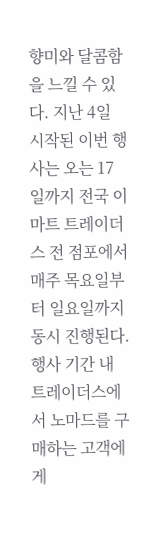향미와 달콤함을 느낄 수 있다. 지난 4일 시작된 이번 행사는 오는 17일까지 전국 이마트 트레이더스 전 점포에서 매주 목요일부터 일요일까지 동시 진행된다. 행사 기간 내 트레이더스에서 노마드를 구매하는 고객에게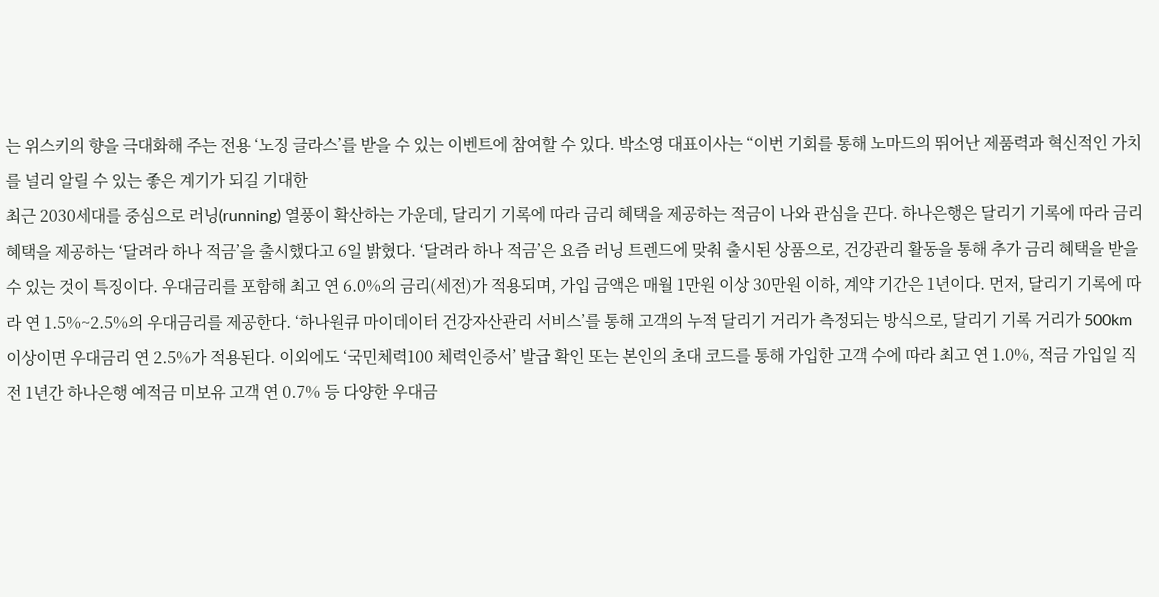는 위스키의 향을 극대화해 주는 전용 ‘노징 글라스’를 받을 수 있는 이벤트에 참여할 수 있다. 박소영 대표이사는 “이번 기회를 통해 노마드의 뛰어난 제품력과 혁신적인 가치를 널리 알릴 수 있는 좋은 계기가 되길 기대한
최근 2030세대를 중심으로 러닝(running) 열풍이 확산하는 가운데, 달리기 기록에 따라 금리 혜택을 제공하는 적금이 나와 관심을 끈다. 하나은행은 달리기 기록에 따라 금리 혜택을 제공하는 ‘달려라 하나 적금’을 출시했다고 6일 밝혔다. ‘달려라 하나 적금’은 요즘 러닝 트렌드에 맞춰 출시된 상품으로, 건강관리 활동을 통해 추가 금리 혜택을 받을 수 있는 것이 특징이다. 우대금리를 포함해 최고 연 6.0%의 금리(세전)가 적용되며, 가입 금액은 매월 1만원 이상 30만원 이하, 계약 기간은 1년이다. 먼저, 달리기 기록에 따라 연 1.5%~2.5%의 우대금리를 제공한다. ‘하나원큐 마이데이터 건강자산관리 서비스’를 통해 고객의 누적 달리기 거리가 측정되는 방식으로, 달리기 기록 거리가 500km 이상이면 우대금리 연 2.5%가 적용된다. 이외에도 ‘국민체력100 체력인증서’ 발급 확인 또는 본인의 초대 코드를 통해 가입한 고객 수에 따라 최고 연 1.0%, 적금 가입일 직전 1년간 하나은행 예적금 미보유 고객 연 0.7% 등 다양한 우대금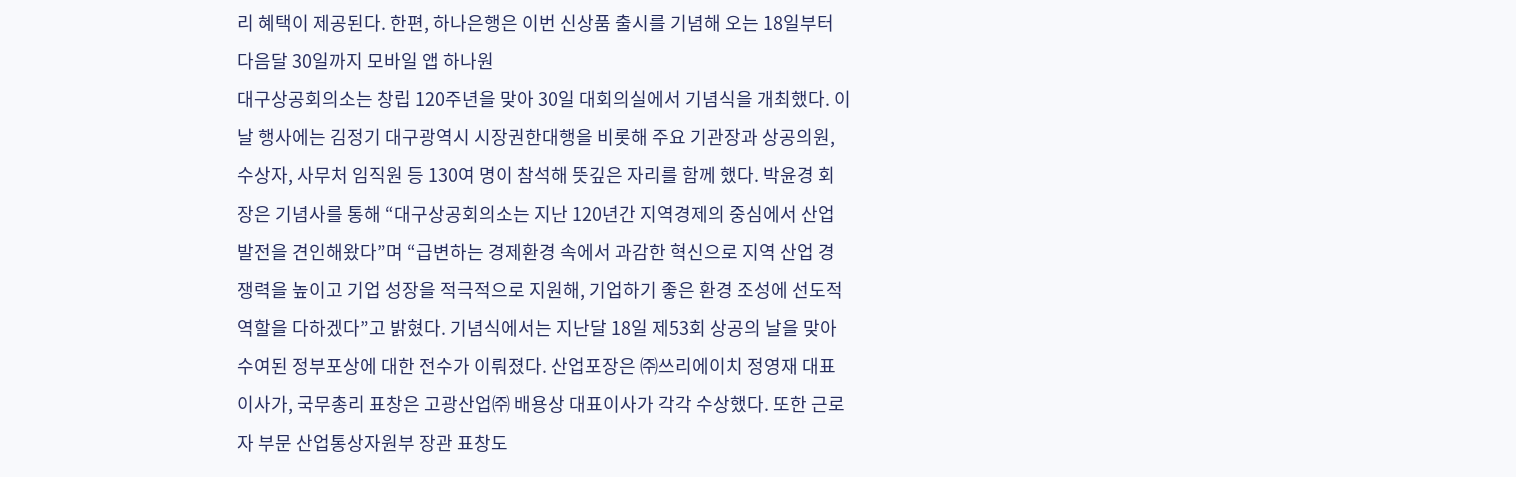리 혜택이 제공된다. 한편, 하나은행은 이번 신상품 출시를 기념해 오는 18일부터 다음달 30일까지 모바일 앱 하나원
대구상공회의소는 창립 120주년을 맞아 30일 대회의실에서 기념식을 개최했다. 이날 행사에는 김정기 대구광역시 시장권한대행을 비롯해 주요 기관장과 상공의원, 수상자, 사무처 임직원 등 130여 명이 참석해 뜻깊은 자리를 함께 했다. 박윤경 회장은 기념사를 통해 “대구상공회의소는 지난 120년간 지역경제의 중심에서 산업 발전을 견인해왔다”며 “급변하는 경제환경 속에서 과감한 혁신으로 지역 산업 경쟁력을 높이고 기업 성장을 적극적으로 지원해, 기업하기 좋은 환경 조성에 선도적 역할을 다하겠다”고 밝혔다. 기념식에서는 지난달 18일 제53회 상공의 날을 맞아 수여된 정부포상에 대한 전수가 이뤄졌다. 산업포장은 ㈜쓰리에이치 정영재 대표이사가, 국무총리 표창은 고광산업㈜ 배용상 대표이사가 각각 수상했다. 또한 근로자 부문 산업통상자원부 장관 표창도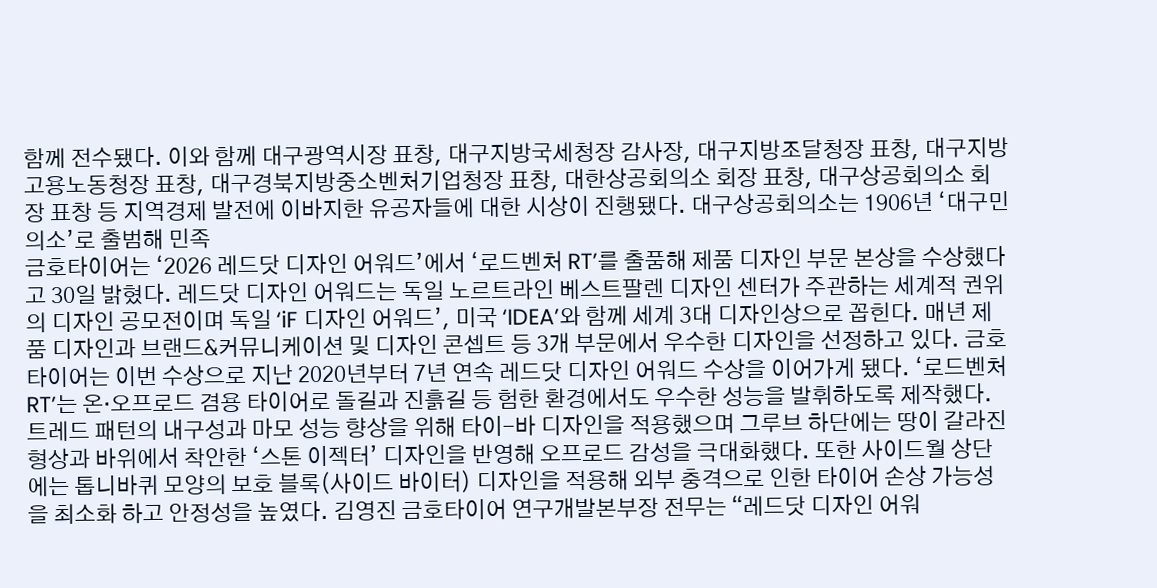함께 전수됐다. 이와 함께 대구광역시장 표창, 대구지방국세청장 감사장, 대구지방조달청장 표창, 대구지방고용노동청장 표창, 대구경북지방중소벤처기업청장 표창, 대한상공회의소 회장 표창, 대구상공회의소 회장 표창 등 지역경제 발전에 이바지한 유공자들에 대한 시상이 진행됐다. 대구상공회의소는 1906년 ‘대구민의소’로 출범해 민족
금호타이어는 ‘2026 레드닷 디자인 어워드’에서 ‘로드벤처 RT’를 출품해 제품 디자인 부문 본상을 수상했다고 30일 밝혔다. 레드닷 디자인 어워드는 독일 노르트라인 베스트팔렌 디자인 센터가 주관하는 세계적 권위의 디자인 공모전이며 독일 ‘iF 디자인 어워드’, 미국 ‘IDEA’와 함께 세계 3대 디자인상으로 꼽힌다. 매년 제품 디자인과 브랜드&커뮤니케이션 및 디자인 콘셉트 등 3개 부문에서 우수한 디자인을 선정하고 있다. 금호타이어는 이번 수상으로 지난 2020년부터 7년 연속 레드닷 디자인 어워드 수상을 이어가게 됐다. ‘로드벤처 RT’는 온·오프로드 겸용 타이어로 돌길과 진흙길 등 험한 환경에서도 우수한 성능을 발휘하도록 제작했다. 트레드 패턴의 내구성과 마모 성능 향상을 위해 타이-바 디자인을 적용했으며 그루브 하단에는 땅이 갈라진 형상과 바위에서 착안한 ‘스톤 이젝터’ 디자인을 반영해 오프로드 감성을 극대화했다. 또한 사이드월 상단에는 톱니바퀴 모양의 보호 블록(사이드 바이터) 디자인을 적용해 외부 충격으로 인한 타이어 손상 가능성을 최소화 하고 안정성을 높였다. 김영진 금호타이어 연구개발본부장 전무는 “레드닷 디자인 어워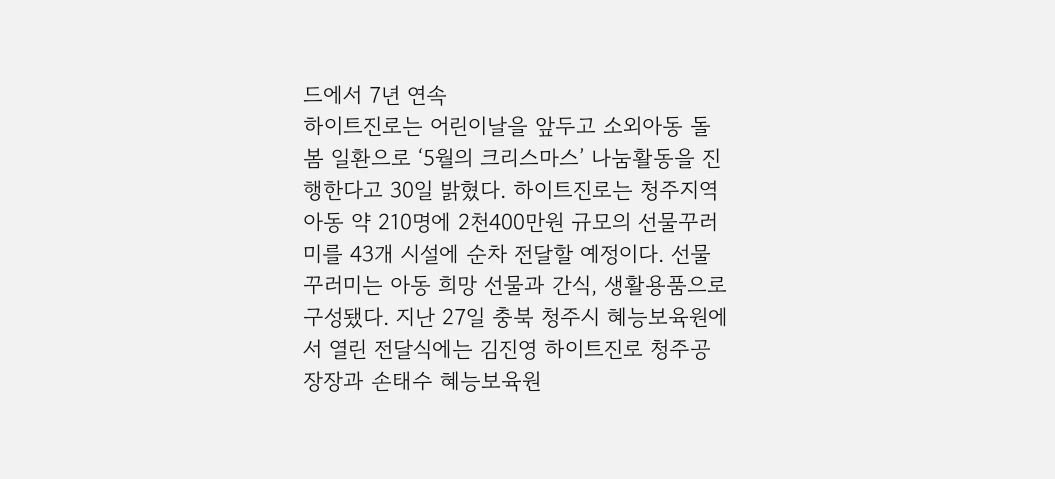드에서 7년 연속
하이트진로는 어린이날을 앞두고 소외아동 돌봄 일환으로 ‘5월의 크리스마스’ 나눔활동을 진행한다고 30일 밝혔다. 하이트진로는 청주지역 아동 약 210명에 2천400만원 규모의 선물꾸러미를 43개 시설에 순차 전달할 예정이다. 선물 꾸러미는 아동 희망 선물과 간식, 생활용품으로 구성됐다. 지난 27일 충북 청주시 혜능보육원에서 열린 전달식에는 김진영 하이트진로 청주공장장과 손태수 혜능보육원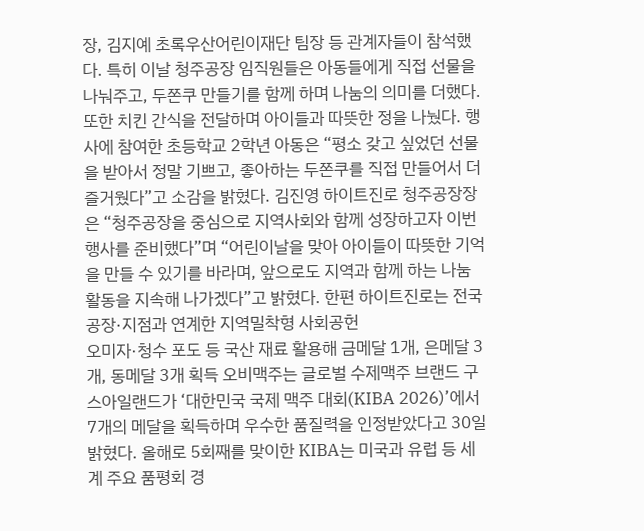장, 김지예 초록우산어린이재단 팀장 등 관계자들이 참석했다. 특히 이날 청주공장 임직원들은 아동들에게 직접 선물을 나눠주고, 두쫀쿠 만들기를 함께 하며 나눔의 의미를 더했다. 또한 치킨 간식을 전달하며 아이들과 따뜻한 정을 나눴다. 행사에 참여한 초등학교 2학년 아동은 “평소 갖고 싶었던 선물을 받아서 정말 기쁘고, 좋아하는 두쫀쿠를 직접 만들어서 더 즐거웠다”고 소감을 밝혔다. 김진영 하이트진로 청주공장장은 “청주공장을 중심으로 지역사회와 함께 성장하고자 이번 행사를 준비했다”며 “어린이날을 맞아 아이들이 따뜻한 기억을 만들 수 있기를 바라며, 앞으로도 지역과 함께 하는 나눔 활동을 지속해 나가겠다”고 밝혔다. 한편 하이트진로는 전국 공장·지점과 연계한 지역밀착형 사회공헌
오미자·청수 포도 등 국산 재료 활용해 금메달 1개, 은메달 3개, 동메달 3개 획득 오비맥주는 글로벌 수제맥주 브랜드 구스아일랜드가 ‘대한민국 국제 맥주 대회(KIBA 2026)’에서 7개의 메달을 획득하며 우수한 품질력을 인정받았다고 30일 밝혔다. 올해로 5회째를 맞이한 KIBA는 미국과 유럽 등 세계 주요 품평회 경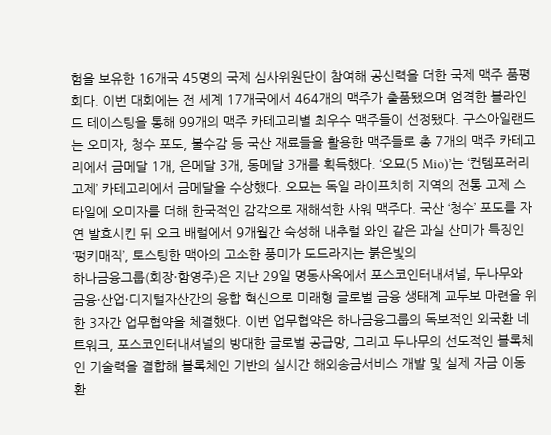험을 보유한 16개국 45명의 국제 심사위원단이 참여해 공신력을 더한 국제 맥주 품평회다. 이번 대회에는 전 세계 17개국에서 464개의 맥주가 출품됐으며 엄격한 블라인드 테이스팅을 통해 99개의 맥주 카테고리별 최우수 맥주들이 선정됐다. 구스아일랜드는 오미자, 청수 포도, 불수감 등 국산 재료들을 활용한 맥주들로 총 7개의 맥주 카테고리에서 금메달 1개, 은메달 3개, 동메달 3개를 획득했다. ‘오묘(5 Mio)’는 ‘컨템포러리 고제’ 카테고리에서 금메달을 수상했다. 오묘는 독일 라이프치히 지역의 전통 고제 스타일에 오미자를 더해 한국적인 감각으로 재해석한 사워 맥주다. 국산 ‘청수’ 포도를 자연 발효시킨 뒤 오크 배럴에서 9개월간 숙성해 내추럴 와인 같은 과실 산미가 특징인 ‘펑키매직’, 토스팅한 맥아의 고소한 풍미가 도드라지는 붉은빛의
하나금융그룹(회장·함영주)은 지난 29일 명동사옥에서 포스코인터내셔널, 두나무와 금융·산업·디지털자산간의 융합 혁신으로 미래형 글로벌 금융 생태계 교두보 마련을 위한 3자간 업무협약을 체결했다. 이번 업무협약은 하나금융그룹의 독보적인 외국환 네트워크, 포스코인터내셔널의 방대한 글로벌 공급망, 그리고 두나무의 선도적인 블록체인 기술력을 결합해 블록체인 기반의 실시간 해외송금서비스 개발 및 실제 자금 이동 환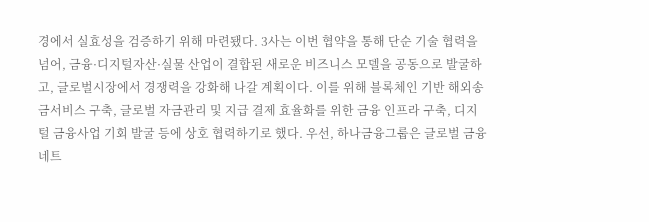경에서 실효성을 검증하기 위해 마련됐다. 3사는 이번 협약을 통해 단순 기술 협력을 넘어, 금융·디지털자산·실물 산업이 결합된 새로운 비즈니스 모델을 공동으로 발굴하고, 글로벌시장에서 경쟁력을 강화해 나갈 계획이다. 이를 위해 블록체인 기반 해외송금서비스 구축, 글로벌 자금관리 및 지급 결제 효율화를 위한 금융 인프라 구축, 디지털 금융사업 기회 발굴 등에 상호 협력하기로 했다. 우선, 하나금융그룹은 글로벌 금융 네트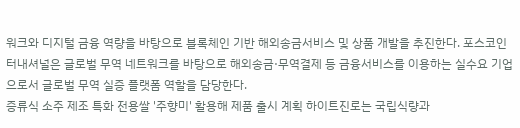워크와 디지털 금융 역량을 바탕으로 블록체인 기반 해외송금서비스 및 상품 개발을 추진한다. 포스코인터내셔널은 글로벌 무역 네트워크를 바탕으로 해외송금·무역결제 등 금융서비스를 이용하는 실수요 기업으로서 글로벌 무역 실증 플랫폼 역할을 담당한다.
증류식 소주 제조 특화 전용쌀 '주향미' 활용해 제품 출시 계획 하이트진로는 국립식량과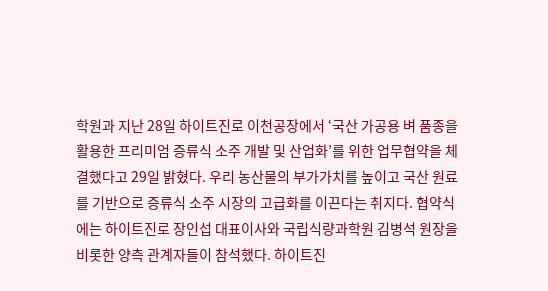학원과 지난 28일 하이트진로 이천공장에서 ‘국산 가공용 벼 품종을 활용한 프리미엄 증류식 소주 개발 및 산업화’를 위한 업무협약을 체결했다고 29일 밝혔다. 우리 농산물의 부가가치를 높이고 국산 원료를 기반으로 증류식 소주 시장의 고급화를 이끈다는 취지다. 협약식에는 하이트진로 장인섭 대표이사와 국립식량과학원 김병석 원장을 비롯한 양측 관계자들이 참석했다. 하이트진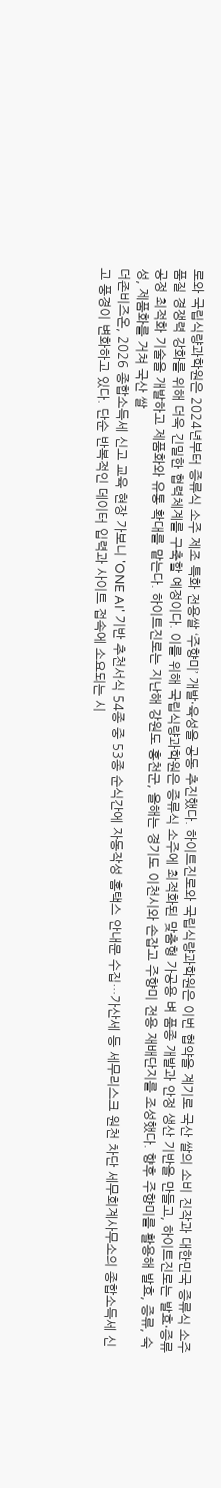로와 국립식량과학원은 2024년부터 증류식 소주 제조 특화 전용쌀 ‘주향미’ 개발·육성을 공동 추진했다. 하이트진로와 국립식량과학원은 이번 협약을 계기로 국산 쌀의 소비 진작과 대한민국 증류식 소주 품질 경쟁력 강화를 위해 더욱 긴밀한 협력체계를 구축할 예정이다. 이를 위해 국립식량과학원은 증류식 소주에 최적화된 맞춤형 가공용 벼 품종 개발과 안정 생산 기반을 만들고, 하이트진로는 발효·증류 공정 최적화 기술을 개발하고 제품화와 유통 확대를 맡는다. 하이트진로는 지난해 강원도 홍천군, 올해는 경기도 이천시와 손잡고 주향미 전용 재배단지를 조성했다. 향후 주향미를 활용해 발효, 증류, 숙성, 제품화를 거쳐 국산 쌀
더존비즈온, 2026 종합소득세 신고 교육 현장 가보니 'ONE AI' 기반 추천서식 54종 중 53종 순식간에 자동작성 홈택스 안내문 수집…가산세 등 세무리스크 원천 차단 세무회계사무소의 종합소득세 신고 풍경이 변화하고 있다. 단순 반복적인 데이터 입력과 사이트 접속에 소요되는 시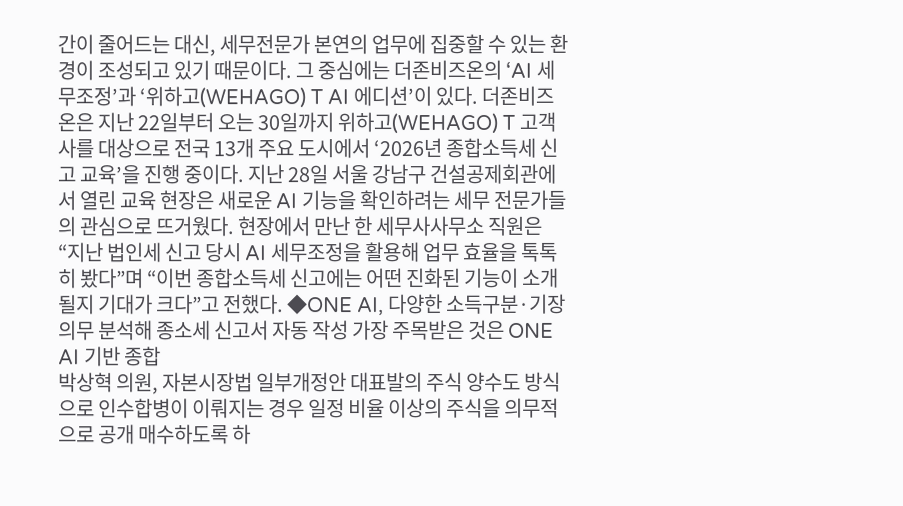간이 줄어드는 대신, 세무전문가 본연의 업무에 집중할 수 있는 환경이 조성되고 있기 때문이다. 그 중심에는 더존비즈온의 ‘AI 세무조정’과 ‘위하고(WEHAGO) T AI 에디션’이 있다. 더존비즈온은 지난 22일부터 오는 30일까지 위하고(WEHAGO) T 고객사를 대상으로 전국 13개 주요 도시에서 ‘2026년 종합소득세 신고 교육’을 진행 중이다. 지난 28일 서울 강남구 건설공제회관에서 열린 교육 현장은 새로운 AI 기능을 확인하려는 세무 전문가들의 관심으로 뜨거웠다. 현장에서 만난 한 세무사사무소 직원은 “지난 법인세 신고 당시 AI 세무조정을 활용해 업무 효율을 톡톡히 봤다”며 “이번 종합소득세 신고에는 어떤 진화된 기능이 소개될지 기대가 크다”고 전했다. ◆ONE AI, 다양한 소득구분·기장의무 분석해 종소세 신고서 자동 작성 가장 주목받은 것은 ONE AI 기반 종합
박상혁 의원, 자본시장법 일부개정안 대표발의 주식 양수도 방식으로 인수합병이 이뤄지는 경우 일정 비율 이상의 주식을 의무적으로 공개 매수하도록 하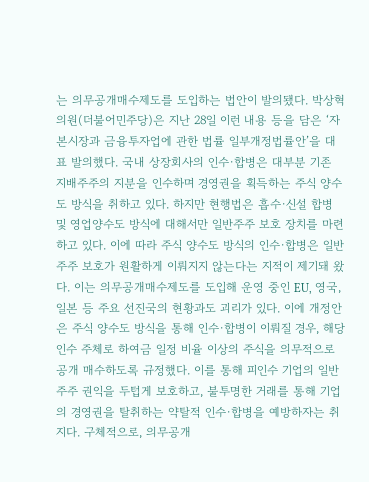는 의무공개매수제도를 도입하는 법안이 발의됐다. 박상혁 의원(더불어민주당)은 지난 28일 이런 내용 등을 담은 ‘자본시장과 금융투자업에 관한 법률 일부개정법률안’을 대표 발의했다. 국내 상장회사의 인수·합병은 대부분 기존 지배주주의 지분을 인수하며 경영권을 획득하는 주식 양수도 방식을 취하고 있다. 하지만 현행법은 흡수·신설 합병 및 영업양수도 방식에 대해서만 일반주주 보호 장치를 마련하고 있다. 이에 따라 주식 양수도 방식의 인수·합병은 일반주주 보호가 원활하게 이뤄지지 않는다는 지적이 제기돼 왔다. 이는 의무공개매수제도를 도입해 운영 중인 EU, 영국, 일본 등 주요 선진국의 현황과도 괴리가 있다. 이에 개정안은 주식 양수도 방식을 통해 인수·합병이 이뤄질 경우, 해당 인수 주체로 하여금 일정 비율 이상의 주식을 의무적으로 공개 매수하도록 규정했다. 이를 통해 피인수 기업의 일반주주 권익을 두텁게 보호하고, 불투명한 거래를 통해 기업의 경영권을 탈취하는 약탈적 인수·합병을 예방하자는 취지다. 구체적으로, 의무공개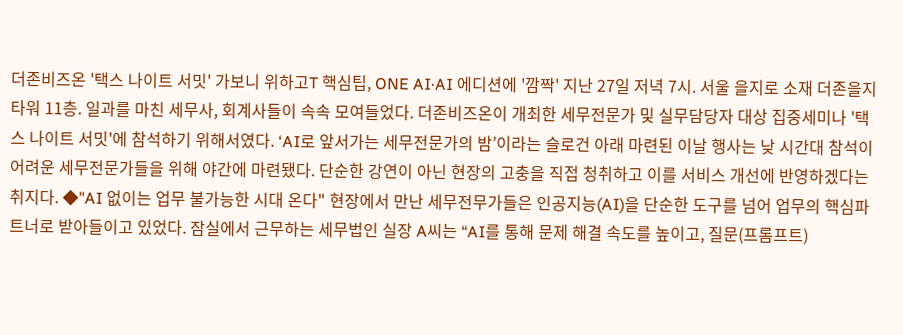더존비즈온 '택스 나이트 서밋' 가보니 위하고T 핵심팁, ONE AI·AI 에디션에 '깜짝' 지난 27일 저녁 7시. 서울 을지로 소재 더존을지타워 11층. 일과를 마친 세무사, 회계사들이 속속 모여들었다. 더존비즈온이 개최한 세무전문가 및 실무담당자 대상 집중세미나 '택스 나이트 서밋'에 참석하기 위해서였다. ‘AI로 앞서가는 세무전문가의 밤’이라는 슬로건 아래 마련된 이날 행사는 낮 시간대 참석이 어려운 세무전문가들을 위해 야간에 마련됐다. 단순한 강연이 아닌 현장의 고충을 직접 청취하고 이를 서비스 개선에 반영하겠다는 취지다. ◆"AI 없이는 업무 불가능한 시대 온다" 현장에서 만난 세무전무가들은 인공지능(AI)을 단순한 도구를 넘어 업무의 핵심파트너로 받아들이고 있었다. 잠실에서 근무하는 세무법인 실장 A씨는 “AI를 통해 문제 해결 속도를 높이고, 질문(프롬프트)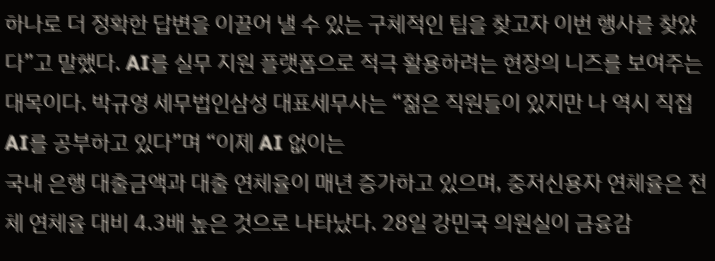하나로 더 정확한 답변을 이끌어 낼 수 있는 구체적인 팁을 찾고자 이번 행사를 찾았다”고 말했다. AI를 실무 지원 플랫폼으로 적극 활용하려는 현장의 니즈를 보여주는 대목이다. 박규영 세무법인삼성 대표세무사는 “젊은 직원들이 있지만 나 역시 직접 AI를 공부하고 있다”며 “이제 AI 없이는
국내 은행 대출금액과 대출 연체율이 매년 증가하고 있으며, 중저신용자 연체율은 전체 연체율 대비 4.3배 높은 것으로 나타났다. 28일 강민국 의원실이 금융감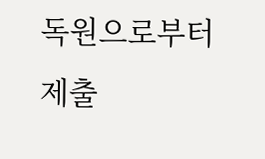독원으로부터 제출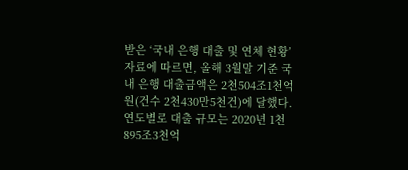받은 ‘국내 은행 대출 및 연체 현황’ 자료에 따르면, 올해 3월말 기준 국내 은행 대출금액은 2천504조1천억원(건수 2천430만5천건)에 달했다. 연도별로 대출 규모는 2020년 1천895조3천억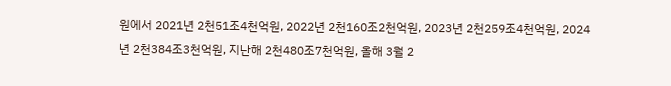원에서 2021년 2천51조4천억원, 2022년 2천160조2천억원, 2023년 2천259조4천억원, 2024년 2천384조3천억원, 지난해 2천480조7천억원, 올해 3월 2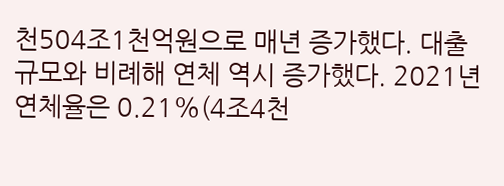천504조1천억원으로 매년 증가했다. 대출 규모와 비례해 연체 역시 증가했다. 2021년 연체율은 0.21%(4조4천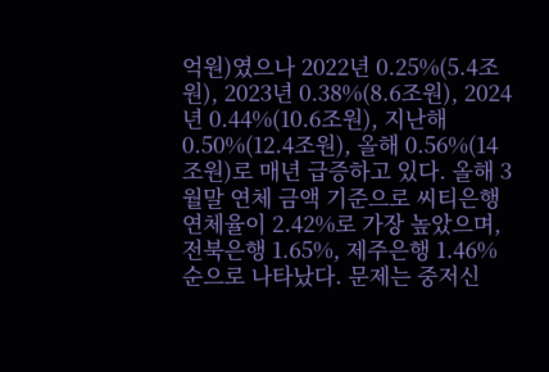억원)였으나 2022년 0.25%(5.4조원), 2023년 0.38%(8.6조원), 2024년 0.44%(10.6조원), 지난해 0.50%(12.4조원), 올해 0.56%(14조원)로 매년 급증하고 있다. 올해 3월말 연체 금액 기준으로 씨티은행 연체율이 2.42%로 가장 높았으며, 전북은행 1.65%, 제주은행 1.46% 순으로 나타났다. 문제는 중저신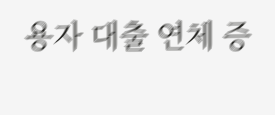용자 대출 연체 증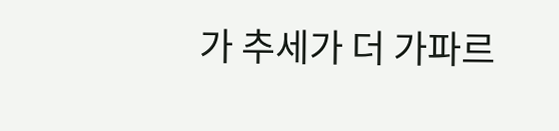가 추세가 더 가파르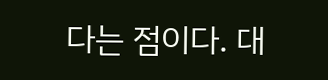다는 점이다. 대